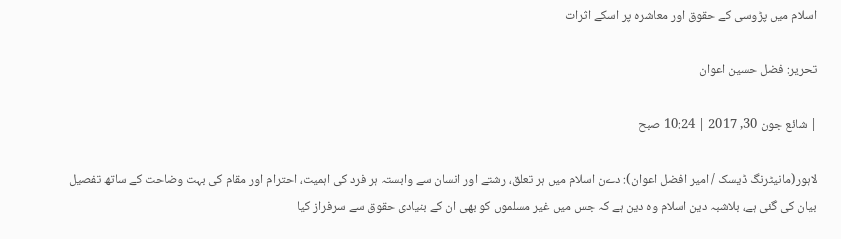اسلام میں پڑوسی کے حقوق اور معاشرہ پر اسکے اثرات

تحریر: فضل حسین اعوان

| شائع جون 30, 2017 | 10:24 صبح

لاہور(مانیٹرنگ ڈیسک / امیر افضل اعوان): دےن اسلام میں ہر تعلق، رشتے اور انسان سے وابستہ ہر فرد کی اہمیت، احترام اور مقام کی بہت وضاحت کے ساتھ تفصیل بیان کی گئی ہے، بلاشبہ دین اسلام وہ دین ہے کہ جس میں غیر مسلموں کو بھی ان کے بنیادی حقوق سے سرفراز کیا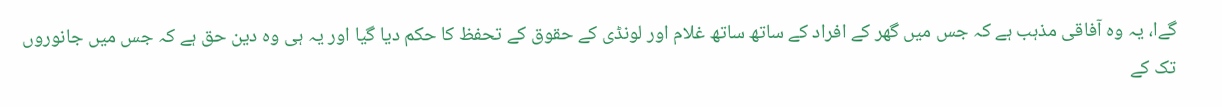گےا، یہ وہ آفاقی مذہب ہے کہ جس میں گھر کے افراد کے ساتھ ساتھ غلام اور لونڈی کے حقوق کے تحفظ کا حکم دیا گیا اور یہ ہی وہ دین حق ہے کہ جس میں جانوروں تک کے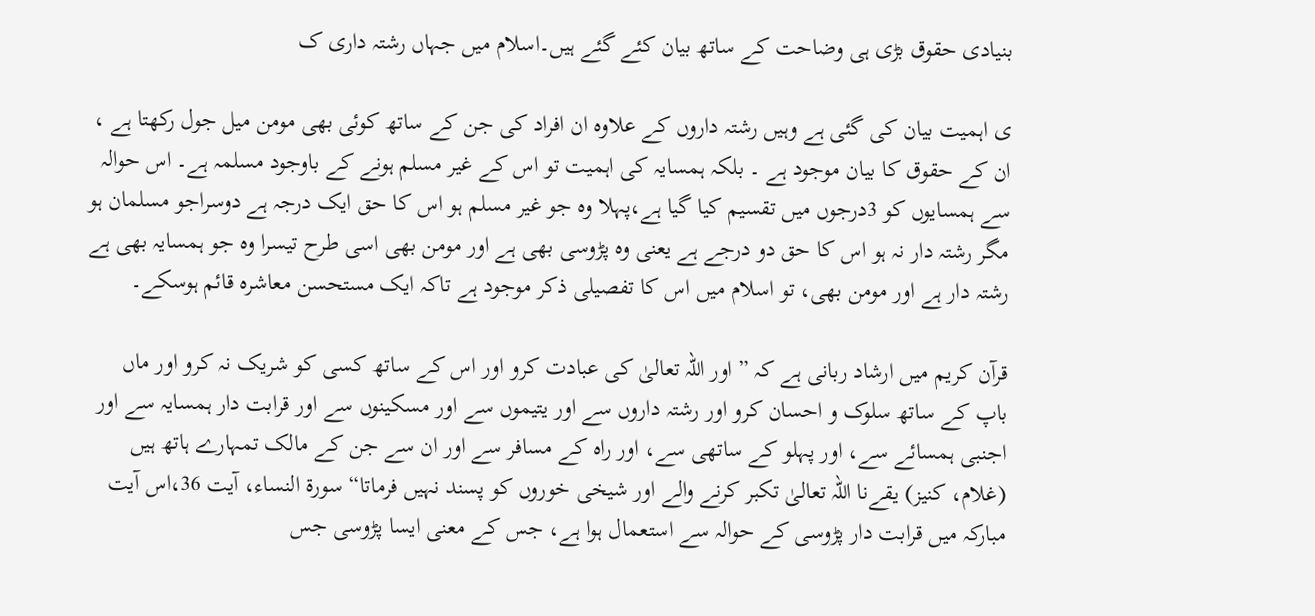بنیادی حقوق بڑی ہی وضاحت کے ساتھ بیان کئے گئے ہیں۔اسلام میں جہاں رشتہ داری ک

ی اہمیت بیان کی گئی ہے وہیں رشتہ داروں کے علاوہ ان افراد کی جن کے ساتھ کوئی بھی مومن میل جول رکھتا ہے ، ان کے حقوق کا بیان موجود ہے ۔ بلکہ ہمسایہ کی اہمیت تو اس کے غیر مسلم ہونے کے باوجود مسلمہ ہے۔ اس حوالہ سے ہمسایوں کو 3درجوں میں تقسیم کیا گیا ہے،پہلا وہ جو غیر مسلم ہو اس کا حق ایک درجہ ہے دوسراجو مسلمان ہو مگر رشتہ دار نہ ہو اس کا حق دو درجے ہے یعنی وہ پڑوسی بھی ہے اور مومن بھی اسی طرح تیسرا وہ جو ہمسایہ بھی ہے رشتہ دار ہے اور مومن بھی، تو اسلام میں اس کا تفصیلی ذکر موجود ہے تاکہ ایک مستحسن معاشرہ قائم ہوسکے۔

قرآن کریم میں ارشاد ربانی ہے کہ ” اور اللہ تعالیٰ کی عبادت کرو اور اس کے ساتھ کسی کو شریک نہ کرو اور ماں باپ کے ساتھ سلوک و احسان کرو اور رشتہ داروں سے اور یتیموں سے اور مسکینوں سے اور قرابت دار ہمسایہ سے اور اجنبی ہمسائے سے، اور پہلو کے ساتھی سے، اور راہ کے مسافر سے اور ان سے جن کے مالک تمہارے ہاتھ ہیں (غلام، کنیز) یقےنا اللہ تعالیٰ تکبر کرنے والے اور شیخی خوروں کو پسند نہیں فرماتا“ سورة النساء، آیت 36،اس آیت مبارکہ میں قرابت دار پڑوسی کے حوالہ سے استعمال ہوا ہے، جس کے معنی ایسا پڑوسی جس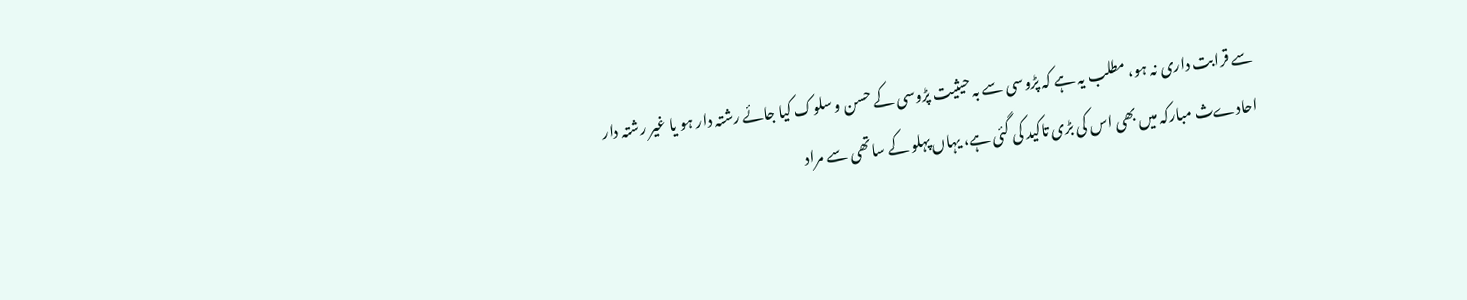سے قرابت داری نہ ہو، مطلب یہ ہے کہ پڑوسی سے بہ حیثیت پڑوسی کے حسن و سلوک کیا جائے رشتہ دار ہو یا غیر رشتہ دار احادےث مبارکہ میں بھی اس کی بڑی تاکید کی گئی ہے، یہاں پہلو کے ساتھی سے مراد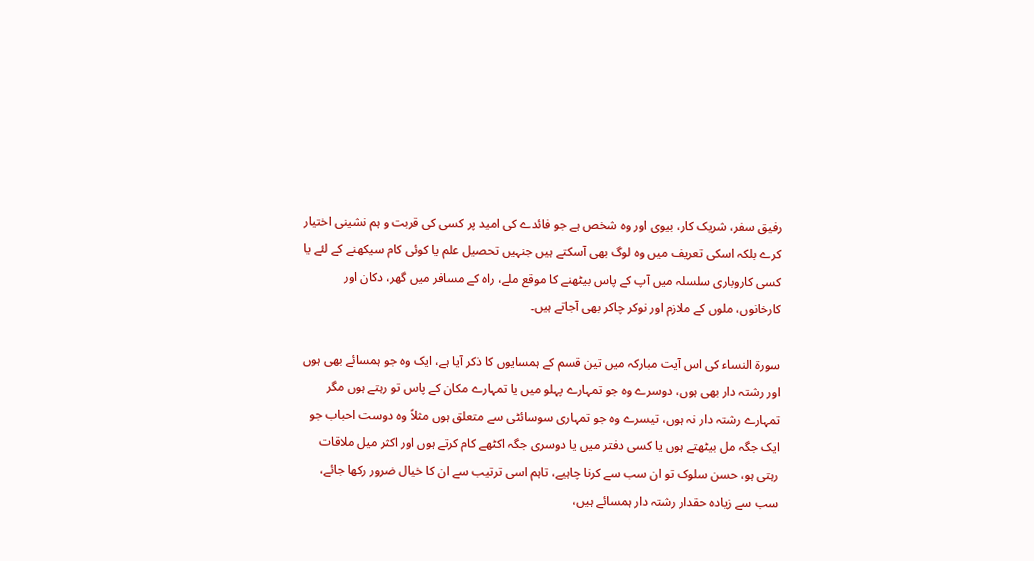رفیق سفر، شریک کار، بیوی اور وہ شخص ہے جو فائدے کی امید پر کسی کی قربت و ہم نشینی اختیار کرے بلکہ اسکی تعریف میں وہ لوگ بھی آسکتے ہیں جنہیں تحصیل علم یا کوئی کام سیکھنے کے لئے یا کسی کاروباری سلسلہ میں آپ کے پاس بیٹھنے کا موقع ملے، راہ کے مسافر میں گھر، دکان اور کارخانوں، ملوں کے ملازم اور نوکر چاکر بھی آجاتے ہیں۔

سورة النساء کی اس آیت مبارکہ میں تین قسم کے ہمسایوں کا ذکر آیا ہے، ایک وہ جو ہمسائے بھی ہوں اور رشتہ دار بھی ہوں، دوسرے وہ جو تمہارے پہلو میں یا تمہارے مکان کے پاس تو رہتے ہوں مگر تمہارے رشتہ دار نہ ہوں، تیسرے وہ جو تمہاری سوسائٹی سے متعلق ہوں مثلاً وہ دوست احباب جو ایک جگہ مل بیٹھتے ہوں یا کسی دفتر میں یا دوسری جگہ اکٹھے کام کرتے ہوں اور اکثر میل ملاقات رہتی ہو، حسن سلوک تو ان سب سے کرنا چاہیے، تاہم اسی ترتیب سے ان کا خیال ضرور رکھا جائے، سب سے زیادہ حقدار رشتہ دار ہمسائے ہیں،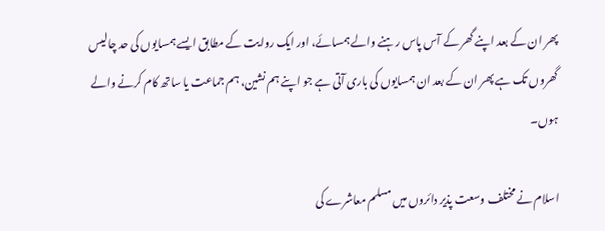پھر ان کے بعد اپنے گھر کے آس پاس رہنے والے ہمسائے، اور ایک روایت کے مطابق ایسے ہمسایوں کی حد چالیس گھروں تک ہے پھر ان کے بعد ان ہمسایوں کی باری آتی ہے جو اپنے ہم نشین، ہم جماعت یا ساتھ کام کرنے والے ہوں۔

اسلام نے مختلف وسعت پذیر دائروں میں مسلم معاشرے کی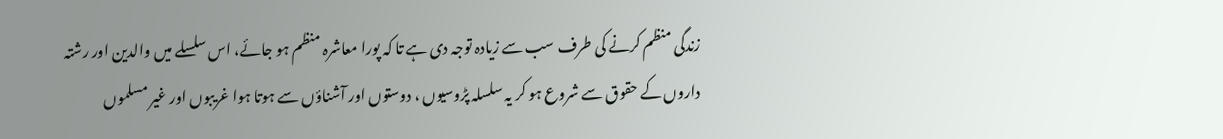زندگی منظم کرنے کی طرف سب سے زیادہ توجہ دی ہے تا کہ پورا معاشرہ منظم ہو جائے، اس سلسلے میں والدین اور رشتہ داروں کے حقوق سے شروع ہو کر یہ سلسلہ پڑوسیوں ، دوستوں اور آشناؤں سے ہوتا ہوا غریبوں اور غیر مسلموں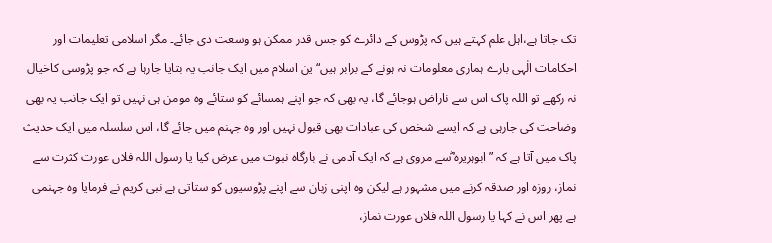تک جاتا ہے،اہل علم کہتے ہیں کہ پڑوس کے دائرے کو جس قدر ممکن ہو وسعت دی جائے۔ مگر اسلامی تعلیمات اور احکامات الٰہی بارے ہماری معلومات نہ ہونے کے برابر ہیں“ین اسلام میں ایک جانب یہ بتایا جارہا ہے کہ جو پڑوسی کاخیال نہ رکھے تو اللہ پاک اس سے ناراض ہوجائے گا، یہ بھی کہ جو اپنے ہمسائے کو ستائے وہ مومن ہی نہیں تو ایک جانب یہ بھی وضاحت کی جارہی ہے کہ ایسے شخص کی عبادات بھی قبول نہیں اور وہ جہنم میں جائے گا، اس سلسلہ میں ایک حدیث پاک میں آتا ہے کہ ” ابوہریرہ ؓسے مروی ہے کہ ایک آدمی نے بارگاہ نبوت میں عرض کیا یا رسول اللہ فلاں عورت کثرت سے نماز، روزہ اور صدقہ کرنے میں مشہور ہے لیکن وہ اپنی زبان سے اپنے پڑوسیوں کو ستاتی ہے نبی کریم نے فرمایا وہ جہنمی ہے پھر اس نے کہا یا رسول اللہ فلاں عورت نماز،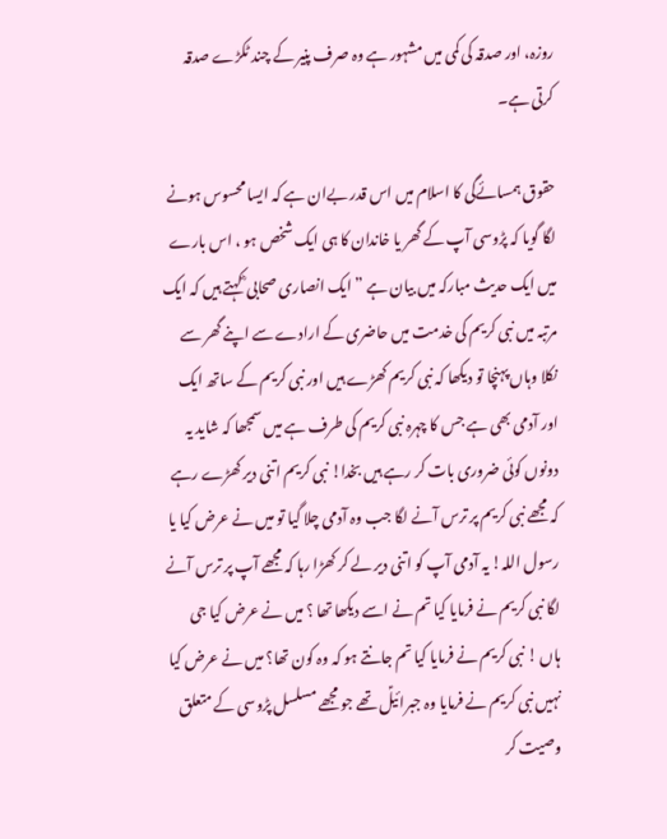روزہ، اور صدقہ کی کمی میں مشہور ہے وہ صرف پنیر کے چند ٹکڑے صدقہ کرتی ہے۔

حقوق ہمسائےگی کا اسلام میں اس قدر بےان ہے کہ ایسا محسوس ہونے لگا گویا کہ پڑوسی آپ کے گھر یا خاندان کا ہی ایک شخص ہو ، اس بارے میں ایک حدیث مبارکہ میں بیان ہے ” ایک انصاری صحابی ؓ کہتے ہیں کہ ایک مرتبہ میں نبی کریم کی خدمت میں حاضری کے ارادے سے اپنے گھر سے نکلا وہاں پہنچا تو دیکھا کہ نبی کریم کھڑے ہیں اور نبی کریم کے ساتھ ایک اور آدمی بھی ہے جس کا چہرہ نبی کریم کی طرف ہے میں سمجھا کہ شاید یہ دونوں کوئی ضروری بات کر رہے ہیں بخدا! نبی کریم اتنی دیر کھڑے رہے کہ مجھے نبی کریم پر ترس آنے لگا جب وہ آدمی چلا گیا تو میں نے عرض کیا یا رسول اللہ! یہ آدمی آپ کو اتنی دیر لے کر کھڑا رہا کہ مجھے آپ پر ترس آنے لگا نبی کریم نے فرمایا کیا تم نے اسے دیکھا تھا ؟ میں نے عرض کیا جی ہاں ! نبی کریم نے فرمایا کیا تم جانتے ہو کہ وہ کون تھا؟ میں نے عرض کیا نہیں نبی کریم نے فرمایا وہ جبرائیلؑ تھے جو مجھے مسلسل پڑوسی کے متعلق وصیت کر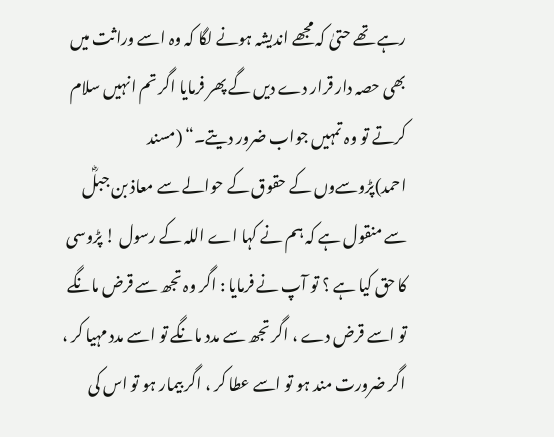رہے تھے حتیٰ کہ مجھے اندیشہ ہونے لگا کہ وہ اسے وراثت میں بھی حصہ دار قرار دے دیں گے پھر فرمایا اگر تم انہیں سلام کرتے تو وہ تمہیں جواب ضرور دیتے۔“ (مسند احمد)پڑوسےوں کے حقوق کے حوالے سے معاذ بن جبلؓ سے منقول ہے کہ ہم نے کہا اے اللہ کے رسول ! پڑوسی کا حق کیا ہے ؟ تو آپ نے فرمایا : اگر وہ تجھ سے قرض مانگے تو اسے قرض دے ، اگر تجھ سے مدد مانگے تو اسے مدد مہیا کر ، اگر ضرورت مند ہو تو اسے عطا کر ، اگر بیمار ہو تو اس کی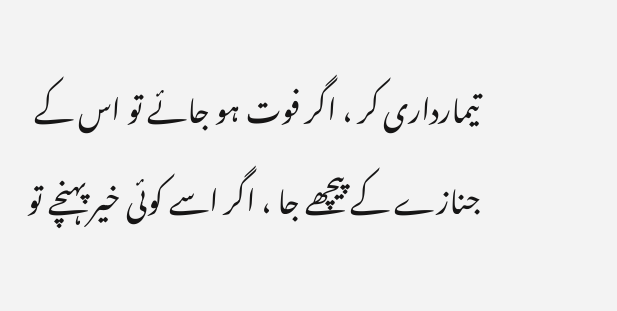تیمارداری کر ، اگر فوت ہو جائے تو اس کے جنازے کے پیچھے جا ، اگر اسے کوئی خیر پہنچے تو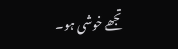تجھے خوشی ہو۔